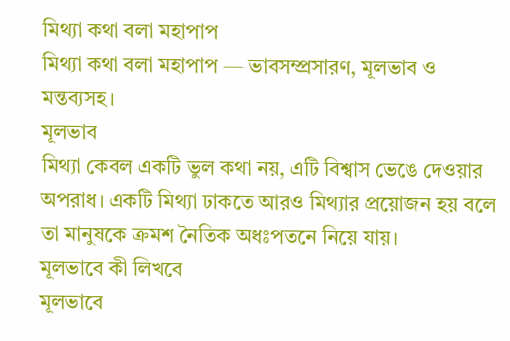মিথ্যা কথা বলা মহাপাপ
মিথ্যা কথা বলা মহাপাপ — ভাবসম্প্রসারণ, মূলভাব ও মন্তব্যসহ।
মূলভাব
মিথ্যা কেবল একটি ভুল কথা নয়, এটি বিশ্বাস ভেঙে দেওয়ার অপরাধ। একটি মিথ্যা ঢাকতে আরও মিথ্যার প্রয়োজন হয় বলে তা মানুষকে ক্রমশ নৈতিক অধঃপতনে নিয়ে যায়।
মূলভাবে কী লিখবে
মূলভাবে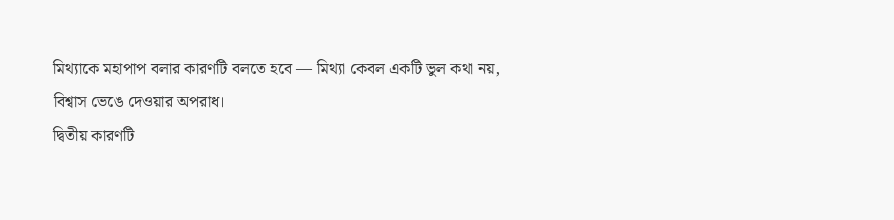মিথ্যাকে মহাপাপ বলার কারণটি বলতে হবে — মিথ্যা কেবল একটি ভুল কথা নয়, বিশ্বাস ভেঙে দেওয়ার অপরাধ।
দ্বিতীয় কারণটি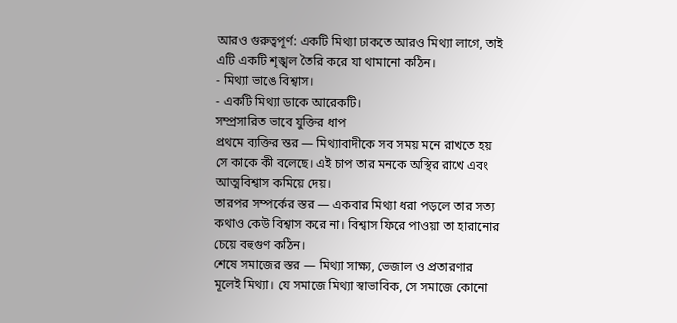আরও গুরুত্বপূর্ণ: একটি মিথ্যা ঢাকতে আরও মিথ্যা লাগে, তাই এটি একটি শৃঙ্খল তৈরি করে যা থামানো কঠিন।
- মিথ্যা ভাঙে বিশ্বাস।
- একটি মিথ্যা ডাকে আরেকটি।
সম্প্রসারিত ভাবে যুক্তির ধাপ
প্রথমে ব্যক্তির স্তর — মিথ্যাবাদীকে সব সময় মনে রাখতে হয় সে কাকে কী বলেছে। এই চাপ তার মনকে অস্থির রাখে এবং আত্মবিশ্বাস কমিয়ে দেয়।
তারপর সম্পর্কের স্তর — একবার মিথ্যা ধরা পড়লে তার সত্য কথাও কেউ বিশ্বাস করে না। বিশ্বাস ফিরে পাওয়া তা হারানোর চেয়ে বহুগুণ কঠিন।
শেষে সমাজের স্তর — মিথ্যা সাক্ষ্য, ভেজাল ও প্রতারণার মূলেই মিথ্যা। যে সমাজে মিথ্যা স্বাভাবিক, সে সমাজে কোনো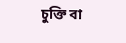চুক্তি বা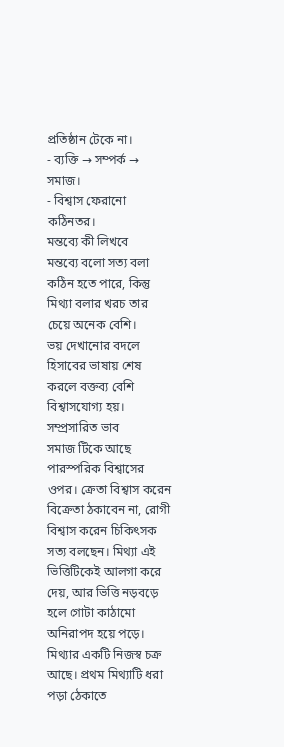প্রতিষ্ঠান টেকে না।
- ব্যক্তি → সম্পর্ক → সমাজ।
- বিশ্বাস ফেরানো কঠিনতর।
মন্তব্যে কী লিখবে
মন্তব্যে বলো সত্য বলা কঠিন হতে পারে, কিন্তু মিথ্যা বলার খরচ তার চেয়ে অনেক বেশি।
ভয় দেখানোর বদলে হিসাবের ভাষায় শেষ করলে বক্তব্য বেশি বিশ্বাসযোগ্য হয়।
সম্প্রসারিত ভাব
সমাজ টিকে আছে পারস্পরিক বিশ্বাসের ওপর। ক্রেতা বিশ্বাস করেন বিক্রেতা ঠকাবেন না, রোগী বিশ্বাস করেন চিকিৎসক সত্য বলছেন। মিথ্যা এই ভিত্তিটিকেই আলগা করে দেয়, আর ভিত্তি নড়বড়ে হলে গোটা কাঠামো অনিরাপদ হয়ে পড়ে।
মিথ্যার একটি নিজস্ব চক্র আছে। প্রথম মিথ্যাটি ধরা পড়া ঠেকাতে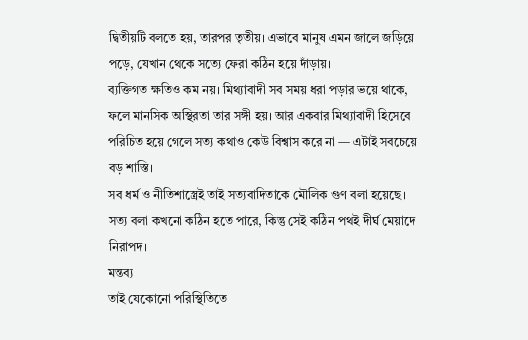দ্বিতীয়টি বলতে হয়, তারপর তৃতীয়। এভাবে মানুষ এমন জালে জড়িয়ে পড়ে, যেখান থেকে সত্যে ফেরা কঠিন হয়ে দাঁড়ায়।
ব্যক্তিগত ক্ষতিও কম নয়। মিথ্যাবাদী সব সময় ধরা পড়ার ভয়ে থাকে, ফলে মানসিক অস্থিরতা তার সঙ্গী হয়। আর একবার মিথ্যাবাদী হিসেবে পরিচিত হয়ে গেলে সত্য কথাও কেউ বিশ্বাস করে না — এটাই সবচেয়ে বড় শাস্তি।
সব ধর্ম ও নীতিশাস্ত্রেই তাই সত্যবাদিতাকে মৌলিক গুণ বলা হয়েছে। সত্য বলা কখনো কঠিন হতে পারে, কিন্তু সেই কঠিন পথই দীর্ঘ মেয়াদে নিরাপদ।
মন্তব্য
তাই যেকোনো পরিস্থিতিতে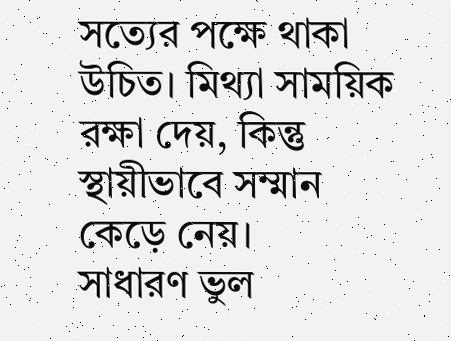সত্যের পক্ষে থাকা উচিত। মিথ্যা সাময়িক রক্ষা দেয়, কিন্তু স্থায়ীভাবে সম্মান কেড়ে নেয়।
সাধারণ ভুল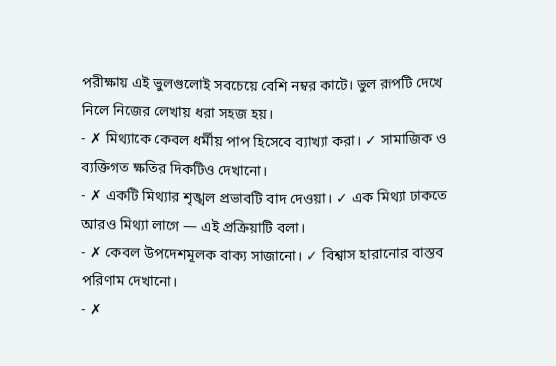পরীক্ষায় এই ভুলগুলোই সবচেয়ে বেশি নম্বর কাটে। ভুল রূপটি দেখে নিলে নিজের লেখায় ধরা সহজ হয়।
- ✗ মিথ্যাকে কেবল ধর্মীয় পাপ হিসেবে ব্যাখ্যা করা। ✓ সামাজিক ও ব্যক্তিগত ক্ষতির দিকটিও দেখানো।
- ✗ একটি মিথ্যার শৃঙ্খল প্রভাবটি বাদ দেওয়া। ✓ এক মিথ্যা ঢাকতে আরও মিথ্যা লাগে — এই প্রক্রিয়াটি বলা।
- ✗ কেবল উপদেশমূলক বাক্য সাজানো। ✓ বিশ্বাস হারানোর বাস্তব পরিণাম দেখানো।
- ✗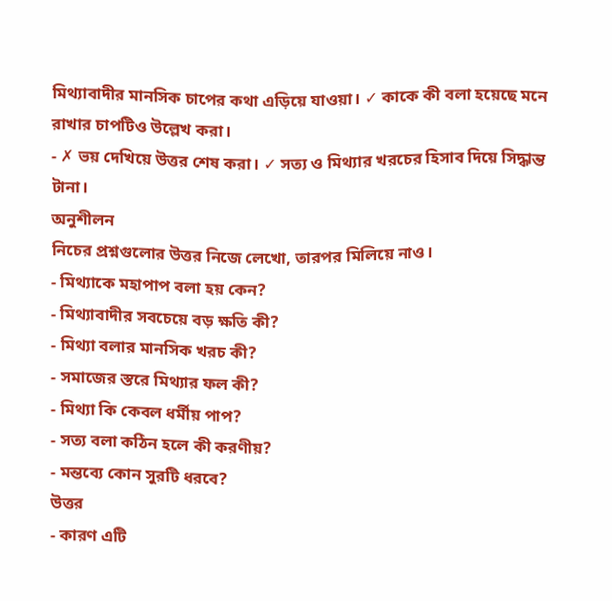মিথ্যাবাদীর মানসিক চাপের কথা এড়িয়ে যাওয়া। ✓ কাকে কী বলা হয়েছে মনে রাখার চাপটিও উল্লেখ করা।
- ✗ ভয় দেখিয়ে উত্তর শেষ করা। ✓ সত্য ও মিথ্যার খরচের হিসাব দিয়ে সিদ্ধান্ত টানা।
অনুশীলন
নিচের প্রশ্নগুলোর উত্তর নিজে লেখো, তারপর মিলিয়ে নাও।
- মিথ্যাকে মহাপাপ বলা হয় কেন?
- মিথ্যাবাদীর সবচেয়ে বড় ক্ষতি কী?
- মিথ্যা বলার মানসিক খরচ কী?
- সমাজের স্তরে মিথ্যার ফল কী?
- মিথ্যা কি কেবল ধর্মীয় পাপ?
- সত্য বলা কঠিন হলে কী করণীয়?
- মন্তব্যে কোন সুরটি ধরবে?
উত্তর
- কারণ এটি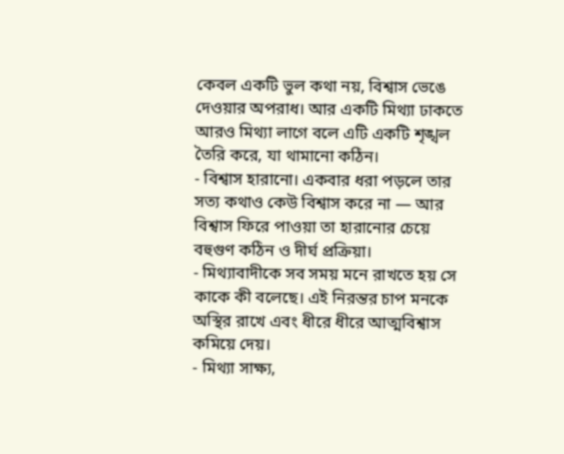কেবল একটি ভুল কথা নয়, বিশ্বাস ভেঙে দেওয়ার অপরাধ। আর একটি মিথ্যা ঢাকতে আরও মিথ্যা লাগে বলে এটি একটি শৃঙ্খল তৈরি করে, যা থামানো কঠিন।
- বিশ্বাস হারানো। একবার ধরা পড়লে তার সত্য কথাও কেউ বিশ্বাস করে না — আর বিশ্বাস ফিরে পাওয়া তা হারানোর চেয়ে বহুগুণ কঠিন ও দীর্ঘ প্রক্রিয়া।
- মিথ্যাবাদীকে সব সময় মনে রাখতে হয় সে কাকে কী বলেছে। এই নিরন্তর চাপ মনকে অস্থির রাখে এবং ধীরে ধীরে আত্মবিশ্বাস কমিয়ে দেয়।
- মিথ্যা সাক্ষ্য,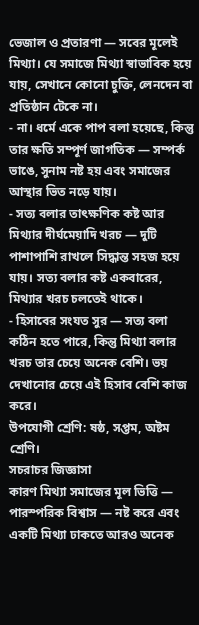ভেজাল ও প্রতারণা — সবের মূলেই মিথ্যা। যে সমাজে মিথ্যা স্বাভাবিক হয়ে যায়, সেখানে কোনো চুক্তি, লেনদেন বা প্রতিষ্ঠান টেকে না।
- না। ধর্মে একে পাপ বলা হয়েছে, কিন্তু তার ক্ষতি সম্পূর্ণ জাগতিক — সম্পর্ক ভাঙে, সুনাম নষ্ট হয় এবং সমাজের আস্থার ভিত নড়ে যায়।
- সত্য বলার তাৎক্ষণিক কষ্ট আর মিথ্যার দীর্ঘমেয়াদি খরচ — দুটি পাশাপাশি রাখলে সিদ্ধান্ত সহজ হয়ে যায়। সত্য বলার কষ্ট একবারের, মিথ্যার খরচ চলতেই থাকে।
- হিসাবের সংযত সুর — সত্য বলা কঠিন হতে পারে, কিন্তু মিথ্যা বলার খরচ তার চেয়ে অনেক বেশি। ভয় দেখানোর চেয়ে এই হিসাব বেশি কাজ করে।
উপযোগী শ্রেণি: ষষ্ঠ, সপ্তম, অষ্টম শ্রেণি।
সচরাচর জিজ্ঞাসা
কারণ মিথ্যা সমাজের মূল ভিত্তি — পারস্পরিক বিশ্বাস — নষ্ট করে এবং একটি মিথ্যা ঢাকতে আরও অনেক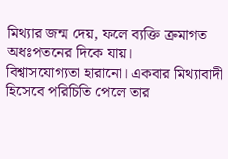মিথ্যার জন্ম দেয়, ফলে ব্যক্তি ক্রমাগত অধঃপতনের দিকে যায়।
বিশ্বাসযোগ্যতা হারানো। একবার মিথ্যাবাদী হিসেবে পরিচিতি পেলে তার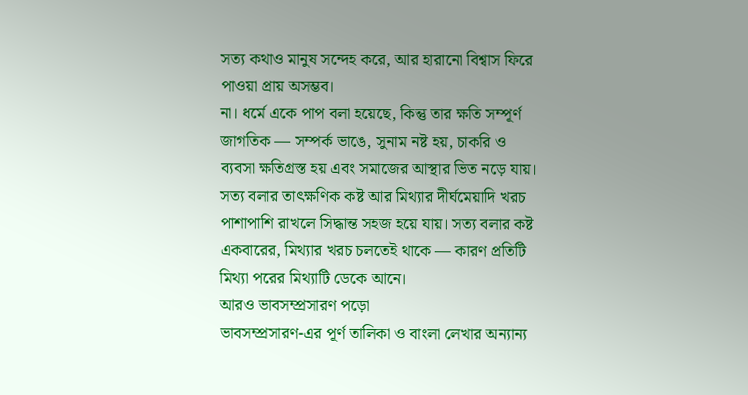সত্য কথাও মানুষ সন্দেহ করে, আর হারানো বিশ্বাস ফিরে পাওয়া প্রায় অসম্ভব।
না। ধর্মে একে পাপ বলা হয়েছে, কিন্তু তার ক্ষতি সম্পূর্ণ জাগতিক — সম্পর্ক ভাঙে, সুনাম নষ্ট হয়, চাকরি ও ব্যবসা ক্ষতিগ্রস্ত হয় এবং সমাজের আস্থার ভিত নড়ে যায়।
সত্য বলার তাৎক্ষণিক কষ্ট আর মিথ্যার দীর্ঘমেয়াদি খরচ পাশাপাশি রাখলে সিদ্ধান্ত সহজ হয়ে যায়। সত্য বলার কষ্ট একবারের, মিথ্যার খরচ চলতেই থাকে — কারণ প্রতিটি মিথ্যা পরের মিথ্যাটি ডেকে আনে।
আরও ভাবসম্প্রসারণ পড়ো
ভাবসম্প্রসারণ-এর পূর্ণ তালিকা ও বাংলা লেখার অন্যান্য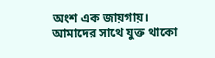অংশ এক জায়গায়।
আমাদের সাথে যুক্ত থাকো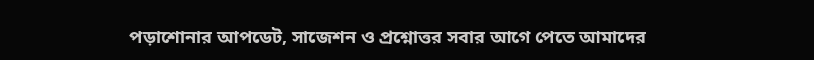পড়াশোনার আপডেট, সাজেশন ও প্রশ্নোত্তর সবার আগে পেতে আমাদের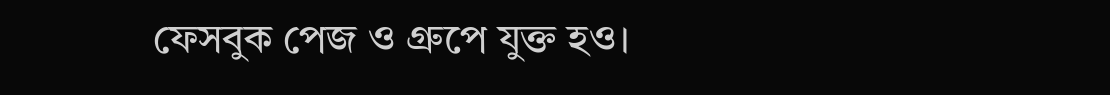ফেসবুক পেজ ও গ্রুপে যুক্ত হও।